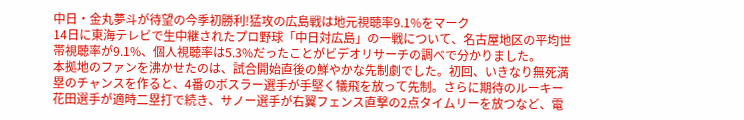中日・金丸夢斗が待望の今季初勝利!猛攻の広島戦は地元視聴率9.1%をマーク
14日に東海テレビで生中継されたプロ野球「中日対広島」の一戦について、名古屋地区の平均世帯視聴率が9.1%、個人視聴率は5.3%だったことがビデオリサーチの調べで分かりました。
本拠地のファンを沸かせたのは、試合開始直後の鮮やかな先制劇でした。初回、いきなり無死満塁のチャンスを作ると、4番のボスラー選手が手堅く犠飛を放って先制。さらに期待のルーキー花田選手が適時二塁打で続き、サノー選手が右翼フェンス直撃の2点タイムリーを放つなど、電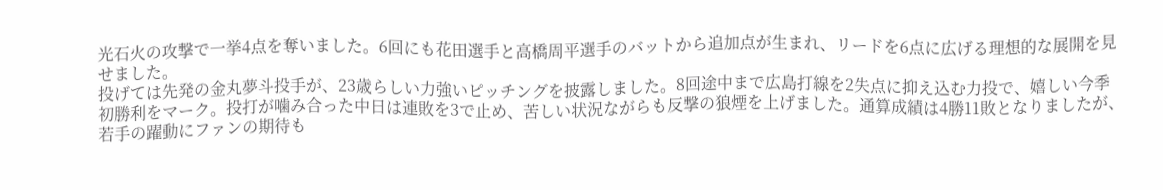光石火の攻撃で一挙4点を奪いました。6回にも花田選手と高橋周平選手のバットから追加点が生まれ、リードを6点に広げる理想的な展開を見せました。
投げては先発の金丸夢斗投手が、23歳らしい力強いピッチングを披露しました。8回途中まで広島打線を2失点に抑え込む力投で、嬉しい今季初勝利をマーク。投打が噛み合った中日は連敗を3で止め、苦しい状況ながらも反撃の狼煙を上げました。通算成績は4勝11敗となりましたが、若手の躍動にファンの期待も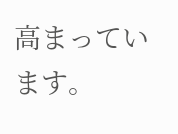高まっています。